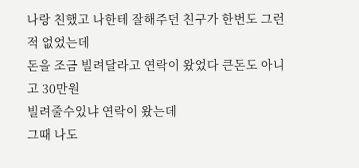나랑 친했고 나한테 잘해주던 친구가 한번도 그런적 없었는데
돈을 조금 빌려달라고 연락이 왔었다 큰돈도 아니고 30만원
빌려줄수있냐 연락이 왔는데
그때 나도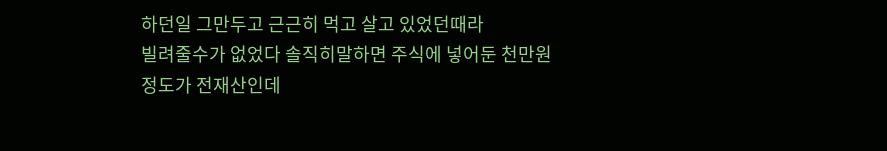하던일 그만두고 근근히 먹고 살고 있었던때라
빌려줄수가 없었다 솔직히말하면 주식에 넣어둔 천만원 정도가 전재산인데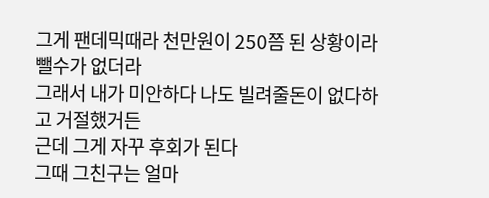그게 팬데믹때라 천만원이 250쯤 된 상황이라 뺄수가 없더라
그래서 내가 미안하다 나도 빌려줄돈이 없다하고 거절했거든
근데 그게 자꾸 후회가 된다
그때 그친구는 얼마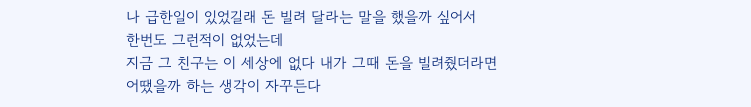나 급한일이 있었길래 돈 빌려 달라는 말을 했을까 싶어서
한번도 그런적이 없었는데
지금 그 친구는 이 세상에 없다 내가 그때 돈을 빌려줬더라면
어땠을까 하는 생각이 자꾸든다